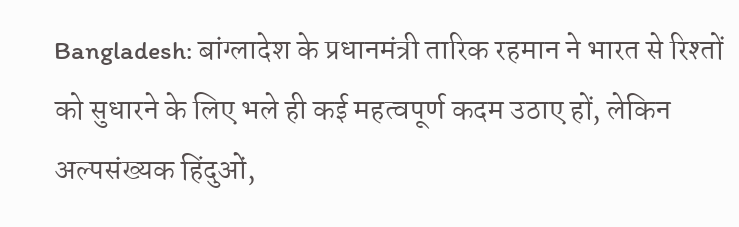Bangladesh: बांग्लादेश के प्रधानमंत्री तारिक रहमान ने भारत से रिश्तों को सुधारने के लिए भले ही कई महत्वपूर्ण कदम उठाए हों, लेकिन अल्पसंख्यक हिंदुओं,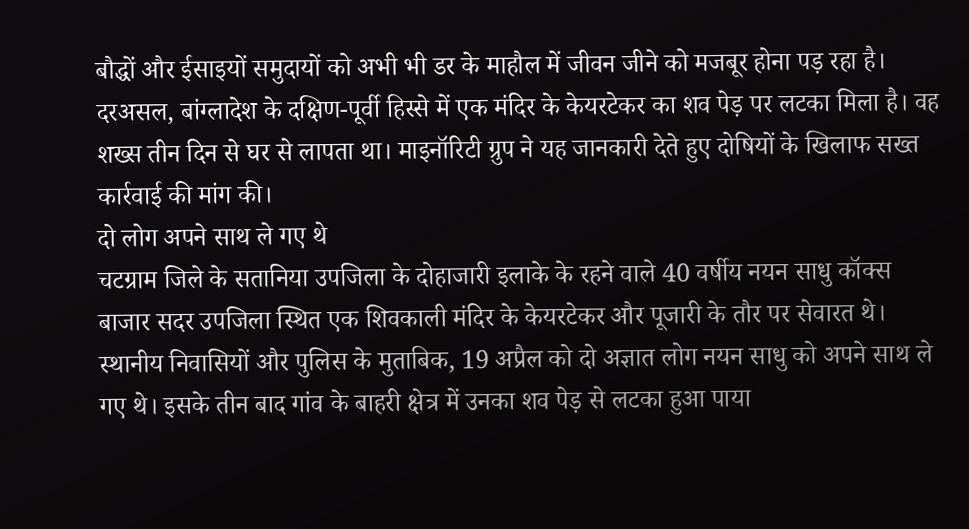बौद्धों और ईसाइयों समुदायों को अभी भी डर के माहौल में जीवन जीने को मजबूर होना पड़ रहा है। दरअसल, बांग्लादेश के दक्षिण-पूर्वी हिस्से में एक मंदिर के केयरटेकर का शव पेड़ पर लटका मिला है। वह शख्स तीन दिन से घर से लापता था। माइनॉरिटी ग्रुप ने यह जानकारी देते हुए दोषियों के खिलाफ सख्त कार्रवाई की मांग की।
दो लोग अपने साथ ले गए थे
चटग्राम जिले के सतानिया उपजिला के दोहाजारी इलाके के रहने वाले 40 वर्षीय नयन साधु कॉक्स बाजार सदर उपजिला स्थित एक शिवकाली मंदिर के केयरटेकर और पूजारी के तौर पर सेवारत थे। स्थानीय निवासियों और पुलिस के मुताबिक, 19 अप्रैल को दो अज्ञात लोग नयन साधु को अपने साथ ले गए थे। इसके तीन बाद गांव के बाहरी क्षेत्र में उनका शव पेड़ से लटका हुआ पाया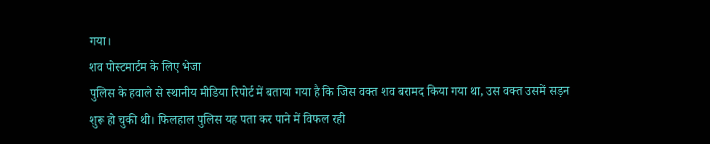गया।
शव पोस्टमार्टम के लिए भेजा
पुलिस के हवाले से स्थानीय मीडिया रिपोर्ट में बताया गया है कि जिस वक्त शव बरामद किया गया था, उस वक्त उसमें सड़न शुरू हो चुकी थी। फिलहाल पुलिस यह पता कर पाने में विफल रही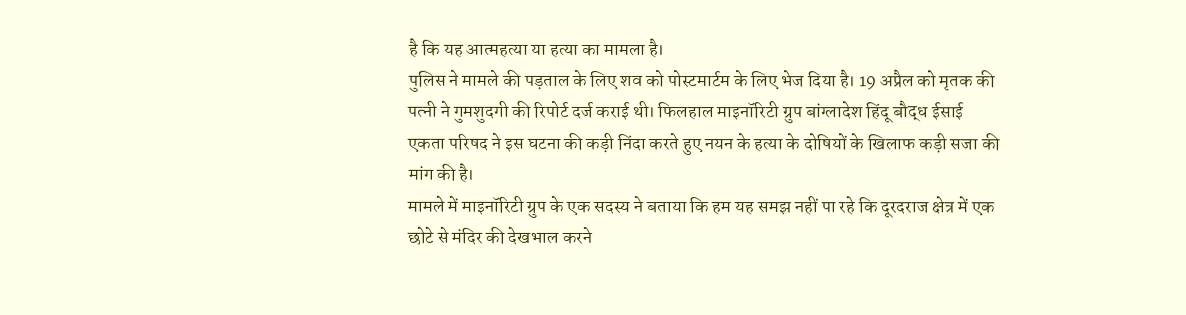है कि यह आत्महत्या या हत्या का मामला है।
पुलिस ने मामले की पड़ताल के लिए शव को पोस्टमार्टम के लिए भेज दिया है। 19 अप्रैल को मृतक की पत्नी ने गुमशुदगी की रिपोर्ट दर्ज कराई थी। फिलहाल माइनॉरिटी ग्रुप बांग्लादेश हिंदू बौद्ध ईसाई एकता परिषद ने इस घटना की कड़ी निंदा करते हुए नयन के हत्या के दोषियों के खिलाफ कड़ी सजा की मांग की है।
मामले में माइनॉरिटी ग्रुप के एक सदस्य ने बताया कि हम यह समझ नहीं पा रहे कि दूरदराज क्षेत्र में एक छोटे से मंदिर की देखभाल करने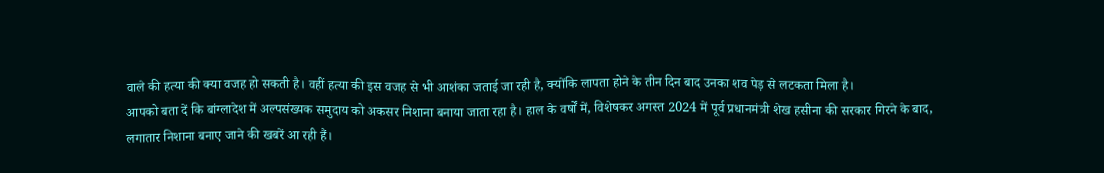वाले की हत्या की क्या वजह हो सकती है। वहीं हत्या की इस वजह से भी आशंका जताई जा रही है, क्योंकि लापता होने के तीन दिन बाद उनका शव पेड़ से लटकता मिला है।
आपको बता दें कि बांग्लादेश में अल्पसंख्यक समुदाय को अकसर निशाना बनाया जाता रहा है। हाल के वर्षों में, विशेषकर अगस्त 2024 में पूर्व प्रधानमंत्री शेख हसीना की सरकार गिरने के बाद, लगातार निशाना बनाए जाने की खबरें आ रही हैं।